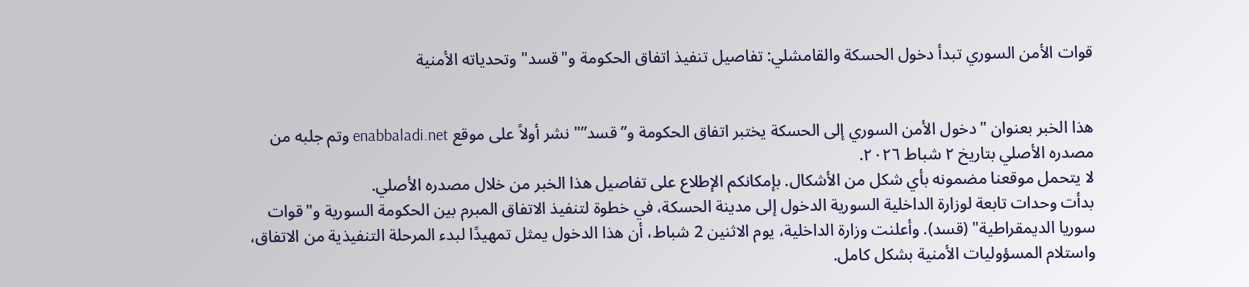قوات الأمن السوري تبدأ دخول الحسكة والقامشلي: تفاصيل تنفيذ اتفاق الحكومة و"قسد" وتحدياته الأمنية


هذا الخبر بعنوان "دخول الأمن السوري إلى الحسكة يختبر اتفاق الحكومة و”قسد”" نشر أولاً على موقع enabbaladi.net وتم جلبه من مصدره الأصلي بتاريخ ٢ شباط ٢٠٢٦.
لا يتحمل موقعنا مضمونه بأي شكل من الأشكال. بإمكانكم الإطلاع على تفاصيل هذا الخبر من خلال مصدره الأصلي.
بدأت وحدات تابعة لوزارة الداخلية السورية الدخول إلى مدينة الحسكة، في خطوة لتنفيذ الاتفاق المبرم بين الحكومة السورية و"قوات سوريا الديمقراطية" (قسد). وأعلنت وزارة الداخلية، يوم الاثنين 2 شباط، أن هذا الدخول يمثل تمهيدًا لبدء المرحلة التنفيذية من الاتفاق، واستلام المسؤوليات الأمنية بشكل كامل.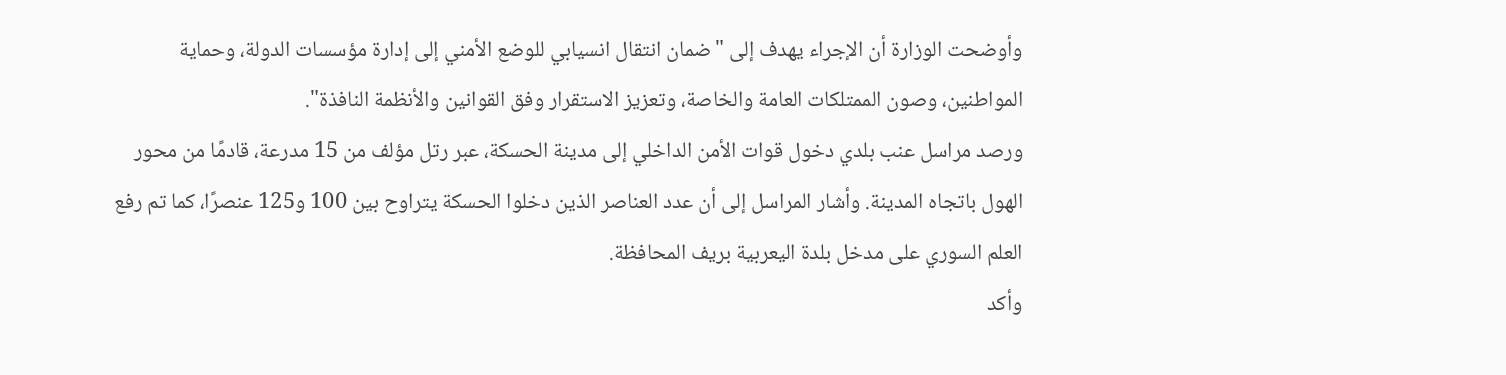وأوضحت الوزارة أن الإجراء يهدف إلى "ضمان انتقال انسيابي للوضع الأمني إلى إدارة مؤسسات الدولة، وحماية المواطنين، وصون الممتلكات العامة والخاصة، وتعزيز الاستقرار وفق القوانين والأنظمة النافذة".
ورصد مراسل عنب بلدي دخول قوات الأمن الداخلي إلى مدينة الحسكة، عبر رتل مؤلف من 15 مدرعة، قادمًا من محور الهول باتجاه المدينة. وأشار المراسل إلى أن عدد العناصر الذين دخلوا الحسكة يتراوح بين 100 و125 عنصرًا، كما تم رفع العلم السوري على مدخل بلدة اليعربية بريف المحافظة.
وأكد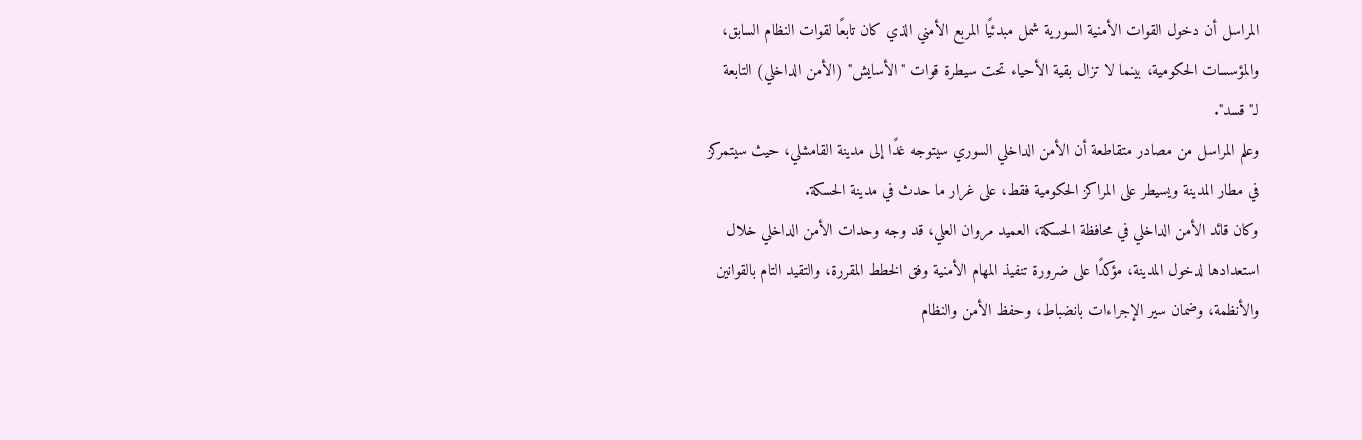المراسل أن دخول القوات الأمنية السورية شمل مبدئيًا المربع الأمني الذي كان تابعًا لقوات النظام السابق، والمؤسسات الحكومية، بينما لا تزال بقية الأحياء تحت سيطرة قوات "الأسايش" (الأمن الداخلي) التابعة لـ"قسد".
وعلم المراسل من مصادر متقاطعة أن الأمن الداخلي السوري سيتوجه غدًا إلى مدينة القامشلي، حيث سيتمركز في مطار المدينة ويسيطر على المراكز الحكومية فقط، على غرار ما حدث في مدينة الحسكة.
وكان قائد الأمن الداخلي في محافظة الحسكة، العميد مروان العلي، قد وجه وحدات الأمن الداخلي خلال استعدادها لدخول المدينة، مؤكدًا على ضرورة تنفيذ المهام الأمنية وفق الخطط المقررة، والتقيد التام بالقوانين والأنظمة، وضمان سير الإجراءات بانضباط، وحفظ الأمن والنظام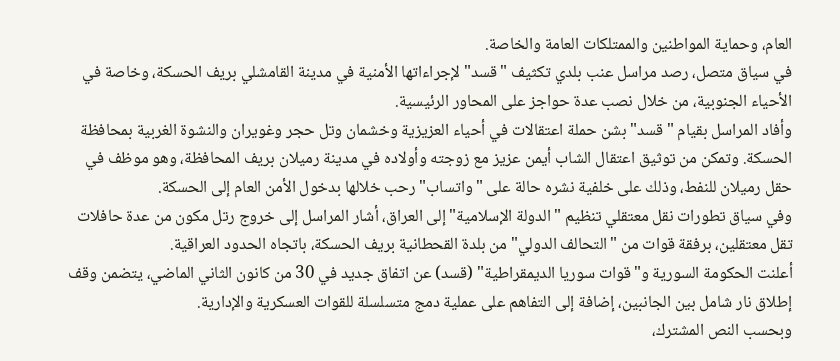العام، وحماية المواطنين والممتلكات العامة والخاصة.
في سياق متصل، رصد مراسل عنب بلدي تكثيف "قسد" لإجراءاتها الأمنية في مدينة القامشلي بريف الحسكة، وخاصة في الأحياء الجنوبية، من خلال نصب عدة حواجز على المحاور الرئيسية.
وأفاد المراسل بقيام "قسد" بشن حملة اعتقالات في أحياء العزيزية وخشمان وتل حجر وغويران والنشوة الغربية بمحافظة الحسكة. وتمكن من توثيق اعتقال الشاب أيمن عزيز مع زوجته وأولاده في مدينة رميلان بريف المحافظة، وهو موظف في حقل رميلان للنفط، وذلك على خلفية نشره حالة على "واتساب" رحب خلالها بدخول الأمن العام إلى الحسكة.
وفي سياق تطورات نقل معتقلي تنظيم "الدولة الإسلامية" إلى العراق، أشار المراسل إلى خروج رتل مكون من عدة حافلات تقل معتقلين، برفقة قوات من "التحالف الدولي" من بلدة القحطانية بريف الحسكة، باتجاه الحدود العراقية.
أعلنت الحكومة السورية و"قوات سوريا الديمقراطية" (قسد) عن اتفاق جديد في 30 من كانون الثاني الماضي، يتضمن وقف إطلاق نار شامل بين الجانبين، إضافة إلى التفاهم على عملية دمج متسلسلة للقوات العسكرية والإدارية.
وبحسب النص المشترك،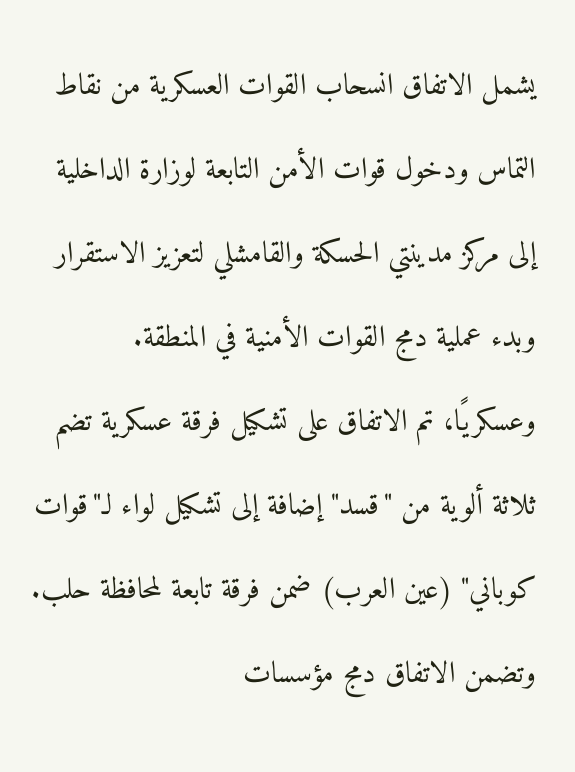يشمل الاتفاق انسحاب القوات العسكرية من نقاط التماس ودخول قوات الأمن التابعة لوزارة الداخلية إلى مركز مدينتي الحسكة والقامشلي لتعزيز الاستقرار وبدء عملية دمج القوات الأمنية في المنطقة.
وعسكريًا، تم الاتفاق على تشكيل فرقة عسكرية تضم ثلاثة ألوية من "قسد" إضافة إلى تشكيل لواء لـ"قوات كوباني" (عين العرب) ضمن فرقة تابعة لمحافظة حلب. وتضمن الاتفاق دمج مؤسسات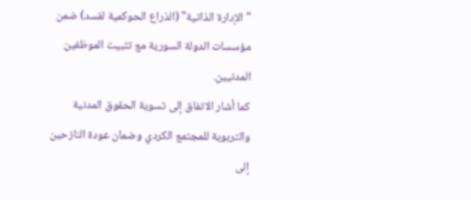"الإدارة الذاتية" (الذراع الحوكمية لقسد) ضمن مؤسسات الدولة السورية مع تثبيت الموظفين المدنيين.
كما أشار الاتفاق إلى تسوية الحقوق المدنية والتربوية للمجتمع الكردي وضمان عودة النازحين إلى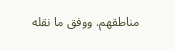مناطقهم. ووفق ما نقله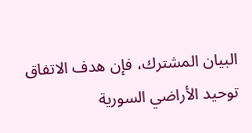البيان المشترك، فإن هدف الاتفاق توحيد الأراضي السورية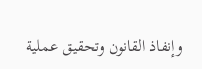وإنفاذ القانون وتحقيق عملية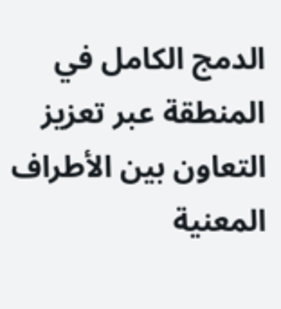الدمج الكامل في المنطقة عبر تعزيز التعاون بين الأطراف المعنية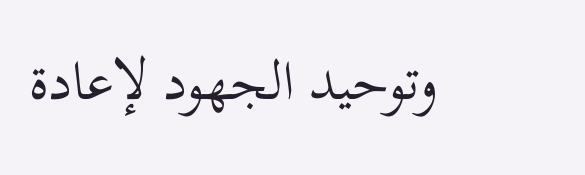وتوحيد الجهود لإعادة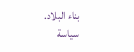بناء البلاد.
سياسة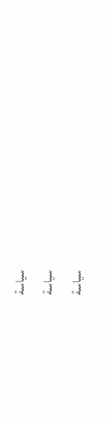سياسة
سياسة
سياسة